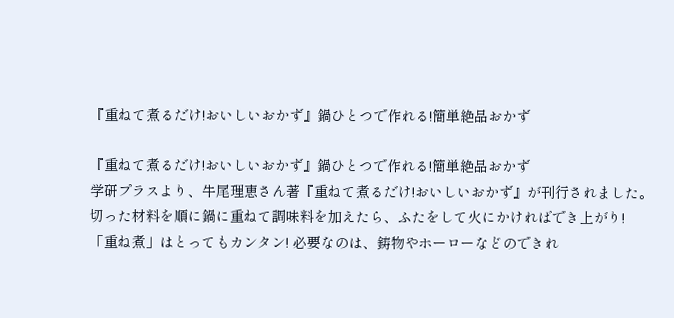『重ねて煮るだけ!おいしいおかず』鍋ひとつで作れる!簡単絶品おかず

『重ねて煮るだけ!おいしいおかず』鍋ひとつで作れる!簡単絶品おかず
学研プラスより、牛尾理恵さん著『重ねて煮るだけ!おいしいおかず』が刊行されました。
切った材料を順に鍋に重ねて調味料を加えたら、ふたをして火にかければでき上がり!
「重ね煮」はとってもカンタン! 必要なのは、鋳物やホーローなどのできれ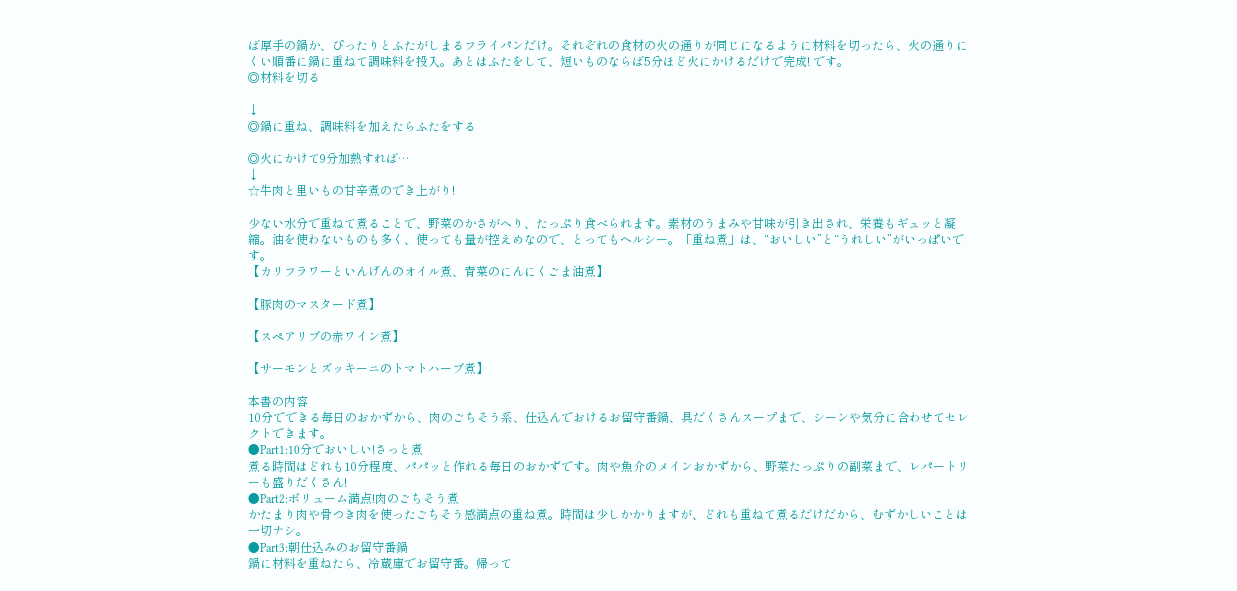ば厚手の鍋か、ぴったりとふたがしまるフライパンだけ。それぞれの食材の火の通りが同じになるように材料を切ったら、火の通りにくい順番に鍋に重ねて調味料を投入。あとはふたをして、短いものならば5分ほど火にかけるだけで完成! です。
◎材料を切る

↓
◎鍋に重ね、調味料を加えたらふたをする

◎火にかけて9分加熱すれば…
↓
☆牛肉と里いもの甘辛煮のでき上がり!

少ない水分で重ねて煮ることで、野菜のかさがへり、たっぷり食べられます。素材のうまみや甘味が引き出され、栄養もギュッと凝縮。油を使わないものも多く、使っても量が控えめなので、とってもヘルシー。「重ね煮」は、“おいしい”と“うれしい”がいっぱいです。
【カリフラワーといんげんのオイル煮、青菜のにんにくごま油煮】

【豚肉のマスタード煮】

【スペアリブの赤ワイン煮】

【サーモンとズッキーニのトマトハーブ煮】

本書の内容
10分でできる毎日のおかずから、肉のごちそう系、仕込んでおけるお留守番鍋、具だくさんスープまで、シーンや気分に合わせてセレクトできます。
●Part1:10分でおいしい!さっと煮
煮る時間はどれも10分程度、パパッと作れる毎日のおかずです。肉や魚介のメインおかずから、野菜たっぷりの副菜まで、レパートリーも盛りだくさん!
●Part2:ボリューム満点!肉のごちそう煮
かたまり肉や骨つき肉を使ったごちそう感満点の重ね煮。時間は少しかかりますが、どれも重ねて煮るだけだから、むずかしいことは一切ナシ。
●Part3:朝仕込みのお留守番鍋
鍋に材料を重ねたら、冷蔵庫でお留守番。帰って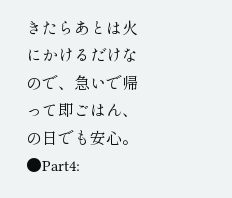きたらあとは火にかけるだけなので、急いで帰って即ごはん、の日でも安心。
●Part4: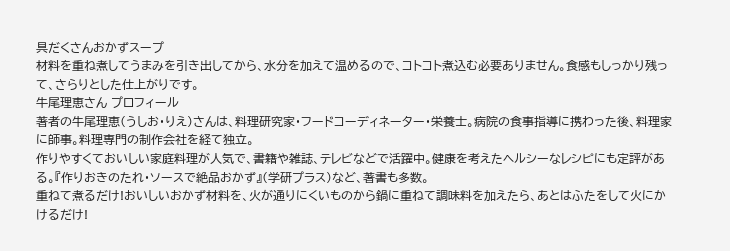具だくさんおかずスープ
材料を重ね煮してうまみを引き出してから、水分を加えて温めるので、コトコト煮込む必要ありません。食感もしっかり残って、さらりとした仕上がりです。
牛尾理恵さん プロフィール
著者の牛尾理恵(うしお・りえ)さんは、料理研究家・フードコーディネーター・栄養士。病院の食事指導に携わった後、料理家に師事。料理専門の制作会社を経て独立。
作りやすくておいしい家庭料理が人気で、書籍や雑誌、テレビなどで活躍中。健康を考えたヘルシーなレシピにも定評がある。『作りおきのたれ・ソースで絶品おかず』(学研プラス)など、著書も多数。
重ねて煮るだけ!おいしいおかず材料を、火が通りにくいものから鍋に重ねて調味料を加えたら、あとはふたをして火にかけるだけ!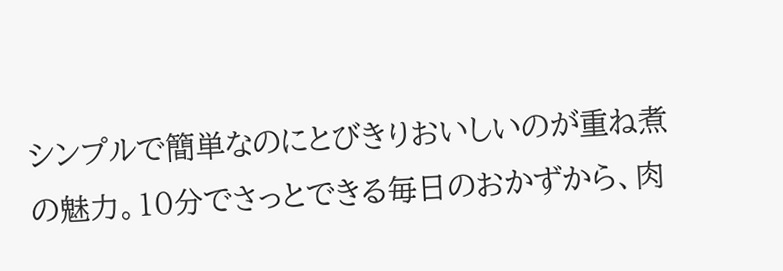シンプルで簡単なのにとびきりおいしいのが重ね煮の魅力。10分でさっとできる毎日のおかずから、肉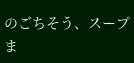のごちそう、スープま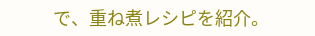で、重ね煮レシピを紹介。